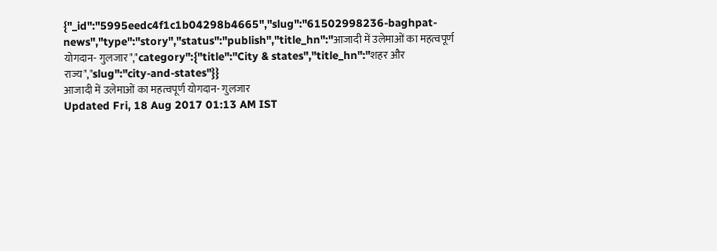{"_id":"5995eedc4f1c1b04298b4665","slug":"61502998236-baghpat-news","type":"story","status":"publish","title_hn":"आजादी में उलेमाओं का महत्वपूर्ण योगदान- गुलजार","category":{"title":"City & states","title_hn":"शहर और राज्य","slug":"city-and-states"}}
आजादी में उलेमाओं का महत्वपूर्ण योगदान- गुलजार
Updated Fri, 18 Aug 2017 01:13 AM IST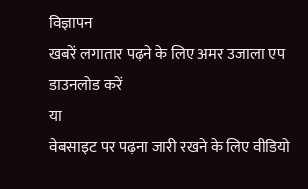विज्ञापन
खबरें लगातार पढ़ने के लिए अमर उजाला एप डाउनलोड करें
या
वेबसाइट पर पढ़ना जारी रखने के लिए वीडियो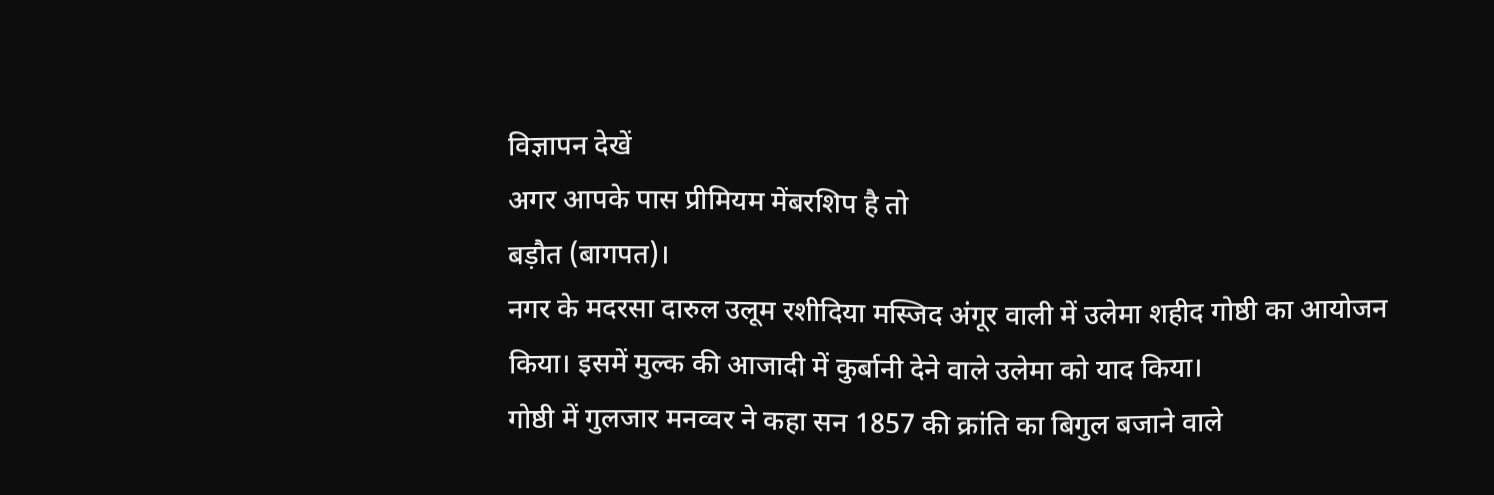विज्ञापन देखें
अगर आपके पास प्रीमियम मेंबरशिप है तो
बड़ौत (बागपत)।
नगर के मदरसा दारुल उलूम रशीदिया मस्जिद अंगूर वाली में उलेमा शहीद गोष्ठी का आयोजन किया। इसमें मुल्क की आजादी में कुर्बानी देने वाले उलेमा को याद किया।
गोष्ठी में गुलजार मनव्वर ने कहा सन 1857 की क्रांति का बिगुल बजाने वाले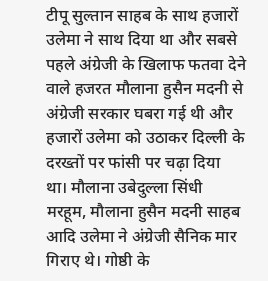टीपू सुल्तान साहब के साथ हजारों उलेमा ने साथ दिया था और सबसे पहले अंग्रेजी के खिलाफ फतवा देने वाले हजरत मौलाना हुसैन मदनी से अंग्रेजी सरकार घबरा गई थी और हजारों उलेमा को उठाकर दिल्ली के दरख्तों पर फांसी पर चढ़ा दिया था। मौलाना उबेदुल्ला सिंधी मरहूम, मौलाना हुसैन मदनी साहब आदि उलेमा ने अंग्रेजी सैनिक मार गिराए थे। गोष्ठी के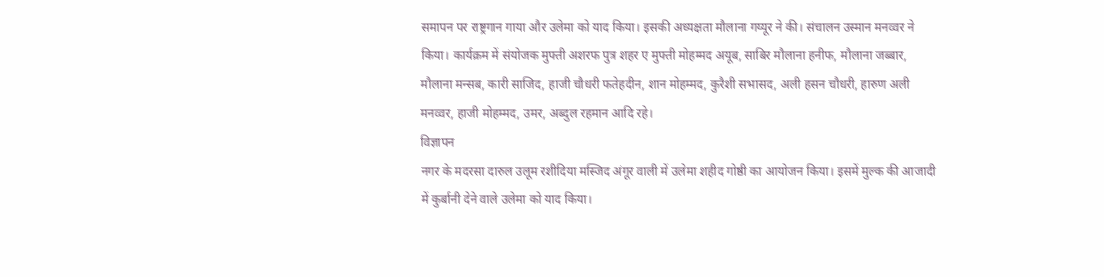समापन पर राष्ट्रगान गाया और उलेमा को याद किया। इसकी अध्यक्षता मौलाना गय्यूर ने की। संचालन उस्मान मनव्वर ने किया। कार्यक्रम में संयोजक मुफ्ती अशरफ पुत्र शहर ए मुफ्ती मोहम्मद अयूब, साबिर मौलाना हनीफ, मौलाना जब्बार, मौलाना मन्सब, कारी साजिद, हाजी चौधरी फतेहदीन, शान मोहम्मद, कुरैशी सभासद, अली हसन चौधरी, हारुण अली मनव्वर, हाजी मोहम्मद, उमर, अब्दुल रहमान आदि रहे।
विज्ञापन
नगर के मदरसा दारुल उलूम रशीदिया मस्जिद अंगूर वाली में उलेमा शहीद गोष्ठी का आयोजन किया। इसमें मुल्क की आजादी में कुर्बानी देने वाले उलेमा को याद किया।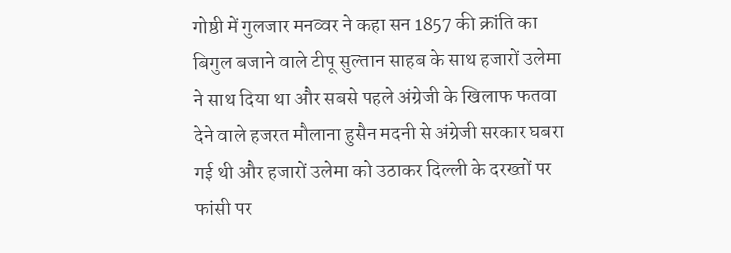गोष्ठी में गुलजार मनव्वर ने कहा सन 1857 की क्रांति का बिगुल बजाने वाले टीपू सुल्तान साहब के साथ हजारों उलेमा ने साथ दिया था और सबसे पहले अंग्रेजी के खिलाफ फतवा देने वाले हजरत मौलाना हुसैन मदनी से अंग्रेजी सरकार घबरा गई थी और हजारों उलेमा को उठाकर दिल्ली के दरख्तों पर फांसी पर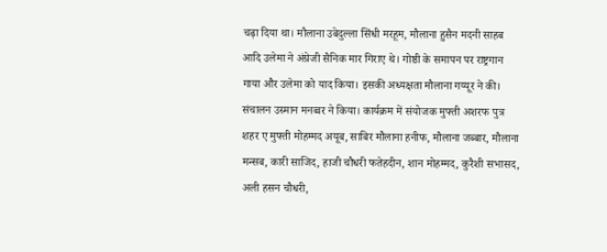चढ़ा दिया था। मौलाना उबेदुल्ला सिंधी मरहूम, मौलाना हुसैन मदनी साहब आदि उलेमा ने अंग्रेजी सैनिक मार गिराए थे। गोष्ठी के समापन पर राष्ट्रगान गाया और उलेमा को याद किया। इसकी अध्यक्षता मौलाना गय्यूर ने की। संचालन उस्मान मनव्वर ने किया। कार्यक्रम में संयोजक मुफ्ती अशरफ पुत्र शहर ए मुफ्ती मोहम्मद अयूब, साबिर मौलाना हनीफ, मौलाना जब्बार, मौलाना मन्सब, कारी साजिद, हाजी चौधरी फतेहदीन, शान मोहम्मद, कुरैशी सभासद, अली हसन चौधरी,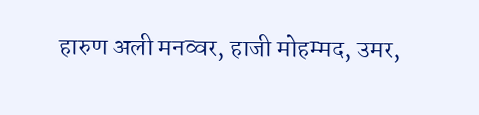हारुण अली मनव्वर, हाजी मोहम्मद, उमर,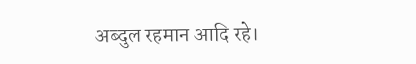अब्दुल रहमान आदि रहे।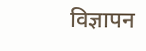विज्ञापन